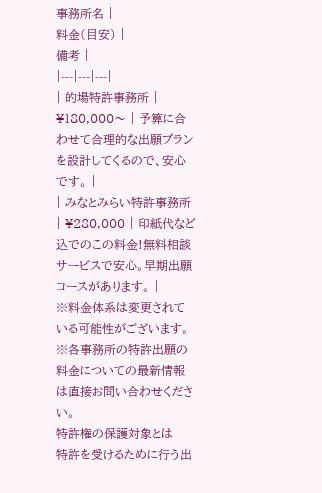事務所名 |
料金(目安) |
備考 |
|---|---|---|
| 的場特許事務所 | ¥180,000〜 | 予算に合わせて合理的な出願プランを設計してくるので、安心です。 |
| みなとみらい特許事務所 | ¥280,000 | 印紙代など込でのこの料金!無料相談サービスで安心。早期出願コースがあります。 |
※料金体系は変更されている可能性がございます。
※各事務所の特許出願の料金についての最新情報は直接お問い合わせください。
特許権の保護対象とは
特許を受けるために行う出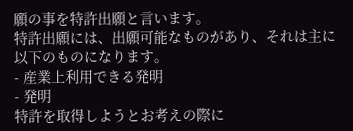願の事を特許出願と言います。
特許出願には、出願可能なものがあり、それは主に以下のものになります。
- 産業上利用できる発明
- 発明
特許を取得しようとお考えの際に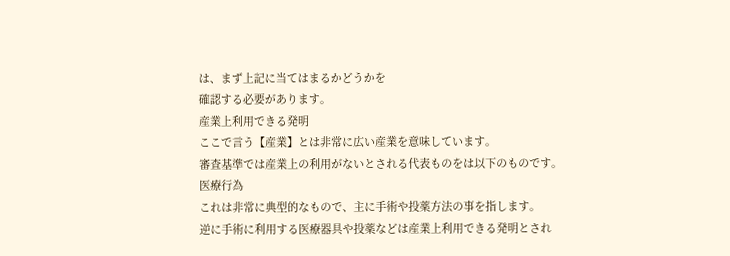は、まず上記に当てはまるかどうかを
確認する必要があります。
産業上利用できる発明
ここで言う【産業】とは非常に広い産業を意味しています。
審査基準では産業上の利用がないとされる代表ものをは以下のものです。
医療行為
これは非常に典型的なもので、主に手術や投薬方法の事を指します。
逆に手術に利用する医療器具や投薬などは産業上利用できる発明とされ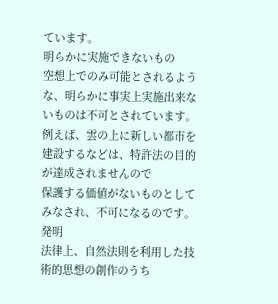ています。
明らかに実施できないもの
空想上でのみ可能とされるような、明らかに事実上実施出来ないものは不可とされています。
例えば、雲の上に新しい都市を建設するなどは、特許法の目的が達成されませんので
保護する価値がないものとしてみなされ、不可になるのです。
発明
法律上、自然法則を利用した技術的思想の創作のうち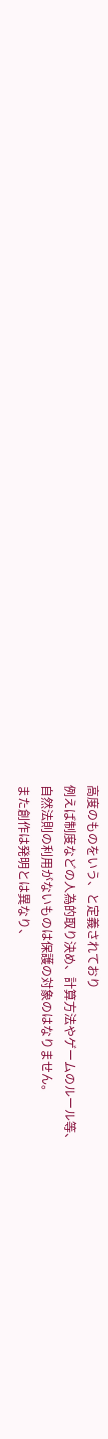高度のものをいう、と定義されており
例えば制度などの人為的取り決め、計算方法やゲームのルール等、
自然法則の利用がないものは保護の対象のはなりません。
また創作は発明とは異なり、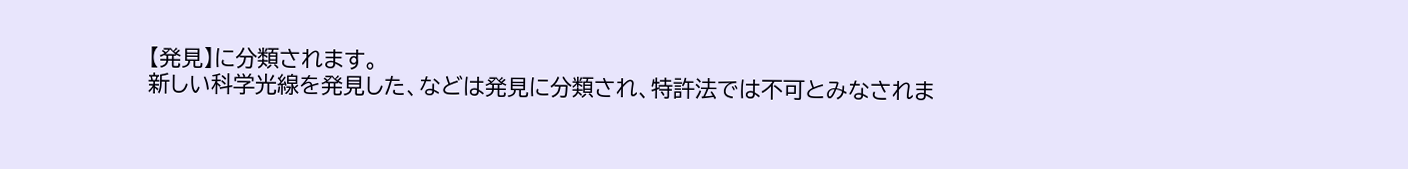【発見】に分類されます。
新しい科学光線を発見した、などは発見に分類され、特許法では不可とみなされま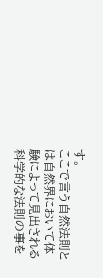す。
ここで言う自然法則とは自然界において体験によって見出される科学的な法則の事を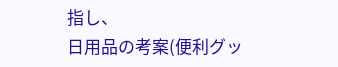指し、
日用品の考案(便利グッ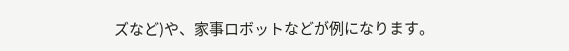ズなど)や、家事ロボットなどが例になります。